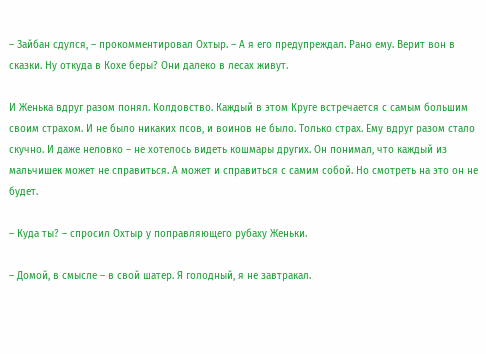– Зайбан сдулся, – прокомментировал Охтыр. – А я его предупреждал. Рано ему. Верит вон в сказки. Ну откуда в Кохе беры? Они далеко в лесах живут.

И Женька вдруг разом понял. Колдовство. Каждый в этом Круге встречается с самым большим своим страхом. И не было никаких псов, и воинов не было. Только страх. Ему вдруг разом стало скучно. И даже неловко – не хотелось видеть кошмары других. Он понимал, что каждый из мальчишек может не справиться. А может и справиться с самим собой. Но смотреть на это он не будет.

– Куда ты? – спросил Охтыр у поправляющего рубаху Женьки.

– Домой, в смысле – в свой шатер. Я голодный, я не завтракал.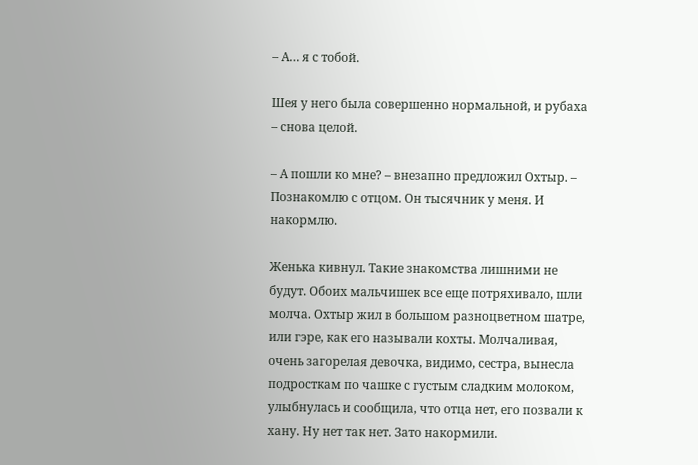– А… я с тобой.

Шея у него была совершенно нормальной, и рубаха – снова целой.

– А пошли ко мне? – внезапно предложил Охтыр. – Познакомлю с отцом. Он тысячник у меня. И накормлю.

Женька кивнул. Такие знакомства лишними не будут. Обоих мальчишек все еще потряхивало, шли молча. Охтыр жил в большом разноцветном шатре, или гэре, как его называли кохты. Молчаливая, очень загорелая девочка, видимо, сестра, вынесла подросткам по чашке с густым сладким молоком, улыбнулась и сообщила, что отца нет, его позвали к хану. Ну нет так нет. Зато накормили.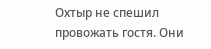Охтыр не спешил провожать гостя. Они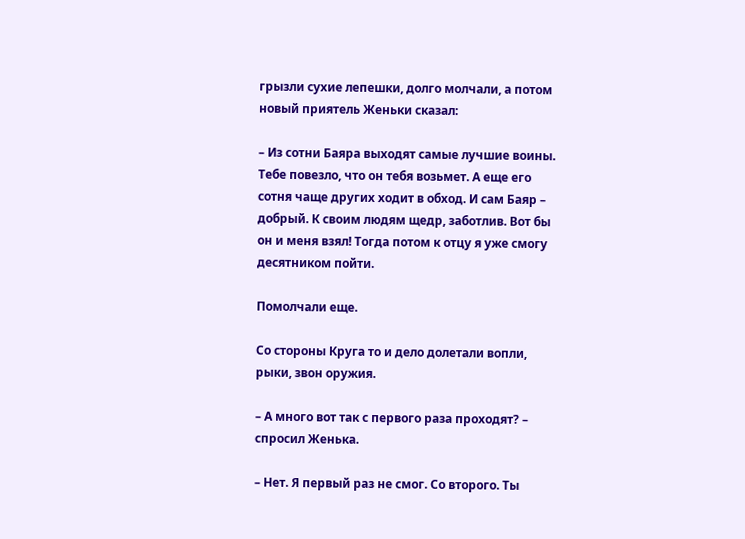грызли сухие лепешки, долго молчали, а потом новый приятель Женьки сказал:

– Из сотни Баяра выходят самые лучшие воины. Тебе повезло, что он тебя возьмет. А еще его сотня чаще других ходит в обход. И сам Баяр – добрый. К своим людям щедр, заботлив. Вот бы он и меня взял! Тогда потом к отцу я уже смогу десятником пойти.

Помолчали еще.

Со стороны Круга то и дело долетали вопли, рыки, звон оружия.

– А много вот так с первого раза проходят? – спросил Женька.

– Нет. Я первый раз не смог. Со второго. Ты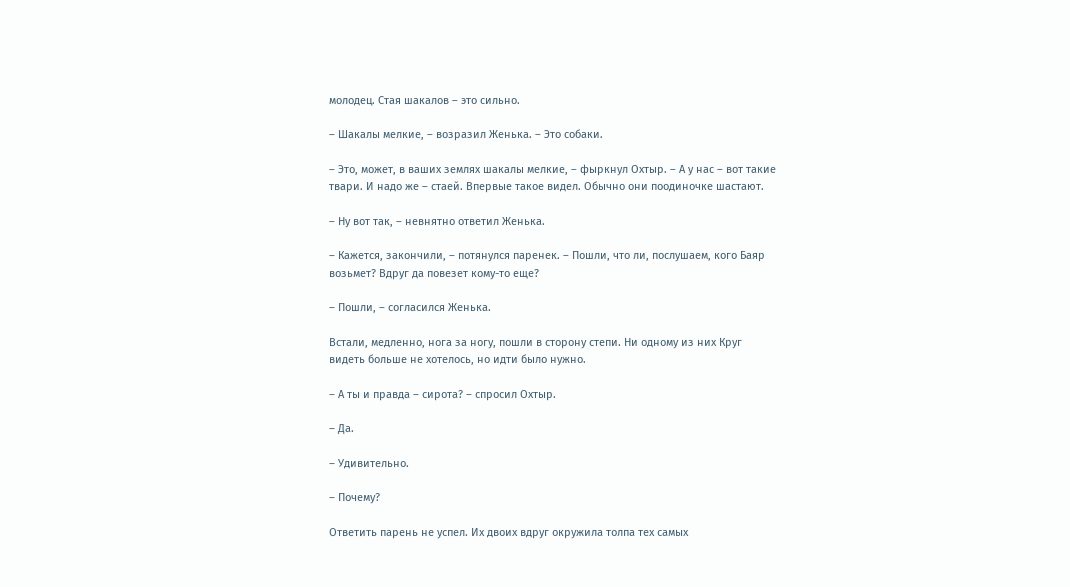молодец. Стая шакалов – это сильно.

– Шакалы мелкие, – возразил Женька. – Это собаки.

– Это, может, в ваших землях шакалы мелкие, – фыркнул Охтыр. – А у нас – вот такие твари. И надо же – стаей. Впервые такое видел. Обычно они поодиночке шастают.

– Ну вот так, – невнятно ответил Женька.

– Кажется, закончили, – потянулся паренек. – Пошли, что ли, послушаем, кого Баяр возьмет? Вдруг да повезет кому-то еще?

– Пошли, – согласился Женька.

Встали, медленно, нога за ногу, пошли в сторону степи. Ни одному из них Круг видеть больше не хотелось, но идти было нужно.

– А ты и правда – сирота? – спросил Охтыр.

– Да.

– Удивительно.

– Почему?

Ответить парень не успел. Их двоих вдруг окружила толпа тех самых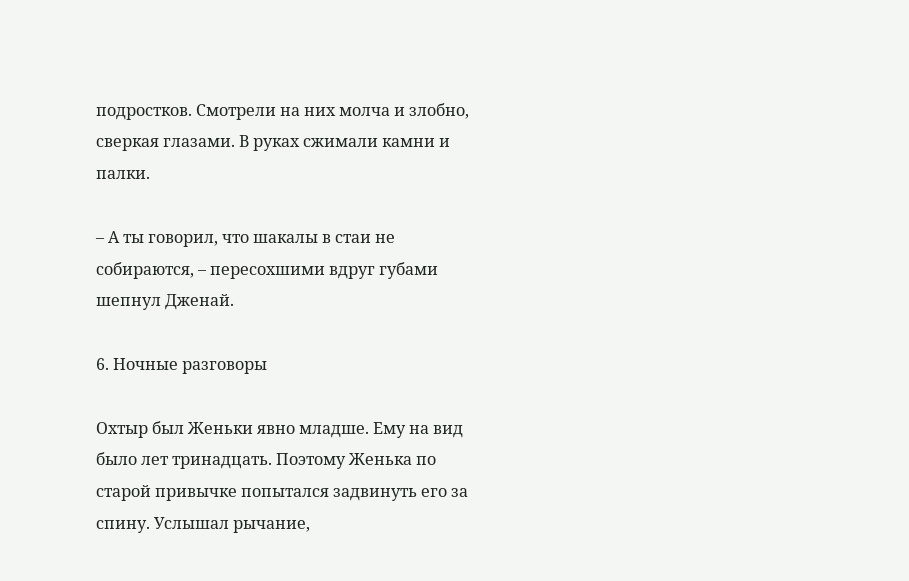подростков. Смотрели на них молча и злобно, сверкая глазами. В руках сжимали камни и палки.

– А ты говорил, что шакалы в стаи не собираются, – пересохшими вдруг губами шепнул Дженай.

6. Ночные разговоры

Охтыр был Женьки явно младше. Ему на вид было лет тринадцать. Поэтому Женька по старой привычке попытался задвинуть его за спину. Услышал рычание,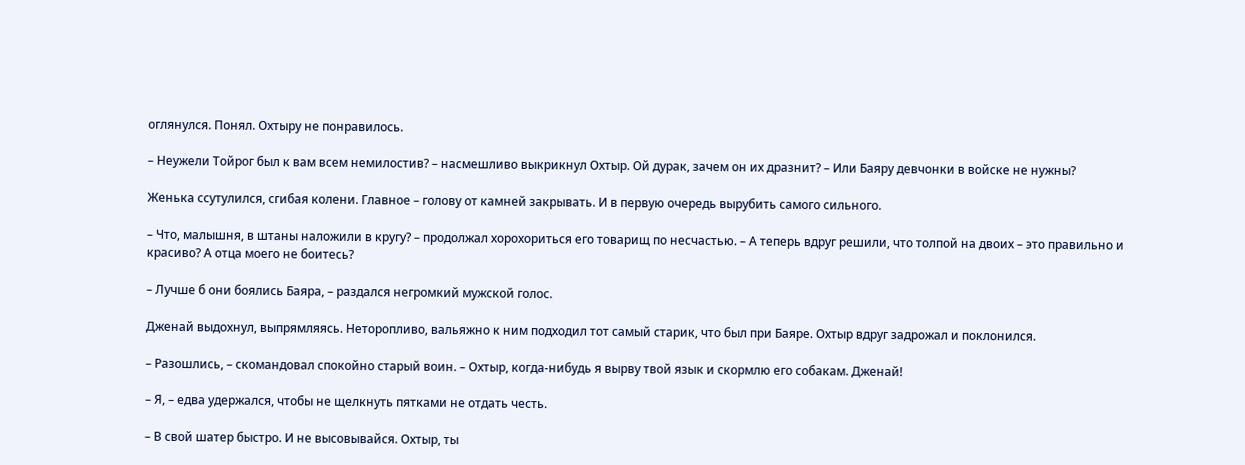оглянулся. Понял. Охтыру не понравилось.

– Неужели Тойрог был к вам всем немилостив? – насмешливо выкрикнул Охтыр. Ой дурак, зачем он их дразнит? – Или Баяру девчонки в войске не нужны?

Женька ссутулился, сгибая колени. Главное – голову от камней закрывать. И в первую очередь вырубить самого сильного.

– Что, малышня, в штаны наложили в кругу? – продолжал хорохориться его товарищ по несчастью. – А теперь вдруг решили, что толпой на двоих – это правильно и красиво? А отца моего не боитесь?

– Лучше б они боялись Баяра, – раздался негромкий мужской голос.

Дженай выдохнул, выпрямляясь. Неторопливо, вальяжно к ним подходил тот самый старик, что был при Баяре. Охтыр вдруг задрожал и поклонился.

– Разошлись, – скомандовал спокойно старый воин. – Охтыр, когда-нибудь я вырву твой язык и скормлю его собакам. Дженай!

– Я, – едва удержался, чтобы не щелкнуть пятками не отдать честь.

– В свой шатер быстро. И не высовывайся. Охтыр, ты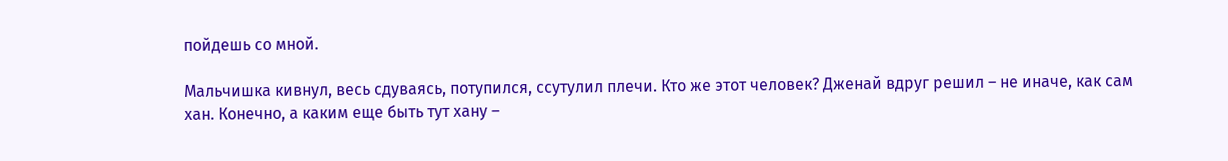пойдешь со мной.

Мальчишка кивнул, весь сдуваясь, потупился, ссутулил плечи. Кто же этот человек? Дженай вдруг решил – не иначе, как сам хан. Конечно, а каким еще быть тут хану –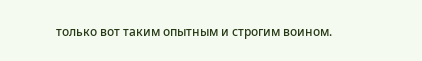только вот таким опытным и строгим воином.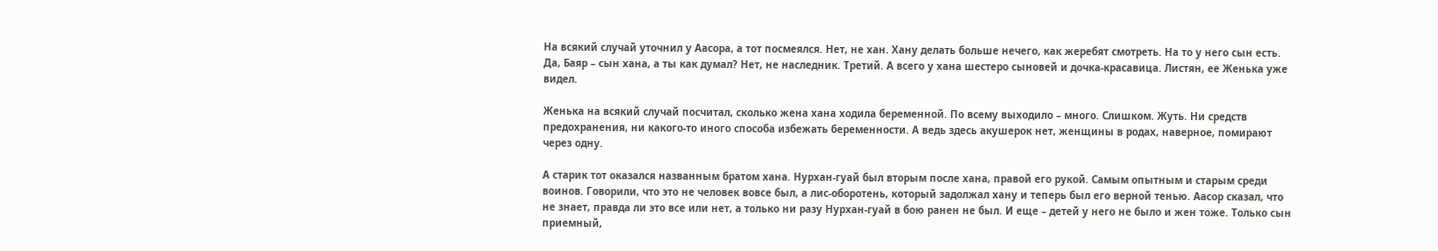На всякий случай уточнил у Аасора, а тот посмеялся. Нет, не хан. Хану делать больше нечего, как жеребят смотреть. На то у него сын есть. Да, Баяр – сын хана, а ты как думал? Нет, не наследник. Третий. А всего у хана шестеро сыновей и дочка-красавица. Листян, ее Женька уже видел.

Женька на всякий случай посчитал, сколько жена хана ходила беременной. По всему выходило – много. Слишком. Жуть. Ни средств предохранения, ни какого-то иного способа избежать беременности. А ведь здесь акушерок нет, женщины в родах, наверное, помирают через одну.

А старик тот оказался названным братом хана. Нурхан-гуай был вторым после хана, правой его рукой. Самым опытным и старым среди воинов. Говорили, что это не человек вовсе был, а лис-оборотень, который задолжал хану и теперь был его верной тенью. Аасор сказал, что не знает, правда ли это все или нет, а только ни разу Нурхан-гуай в бою ранен не был. И еще – детей у него не было и жен тоже. Только сын приемный,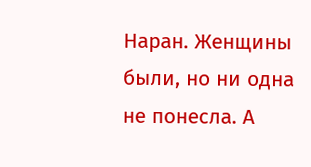Наран. Женщины были, но ни одна не понесла. А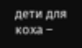дети для коха –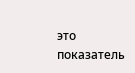это показатель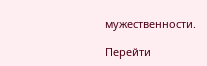мужественности.

Перейти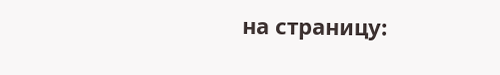на страницу: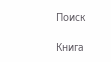Поиск

Книга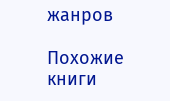жанров

Похожие книги